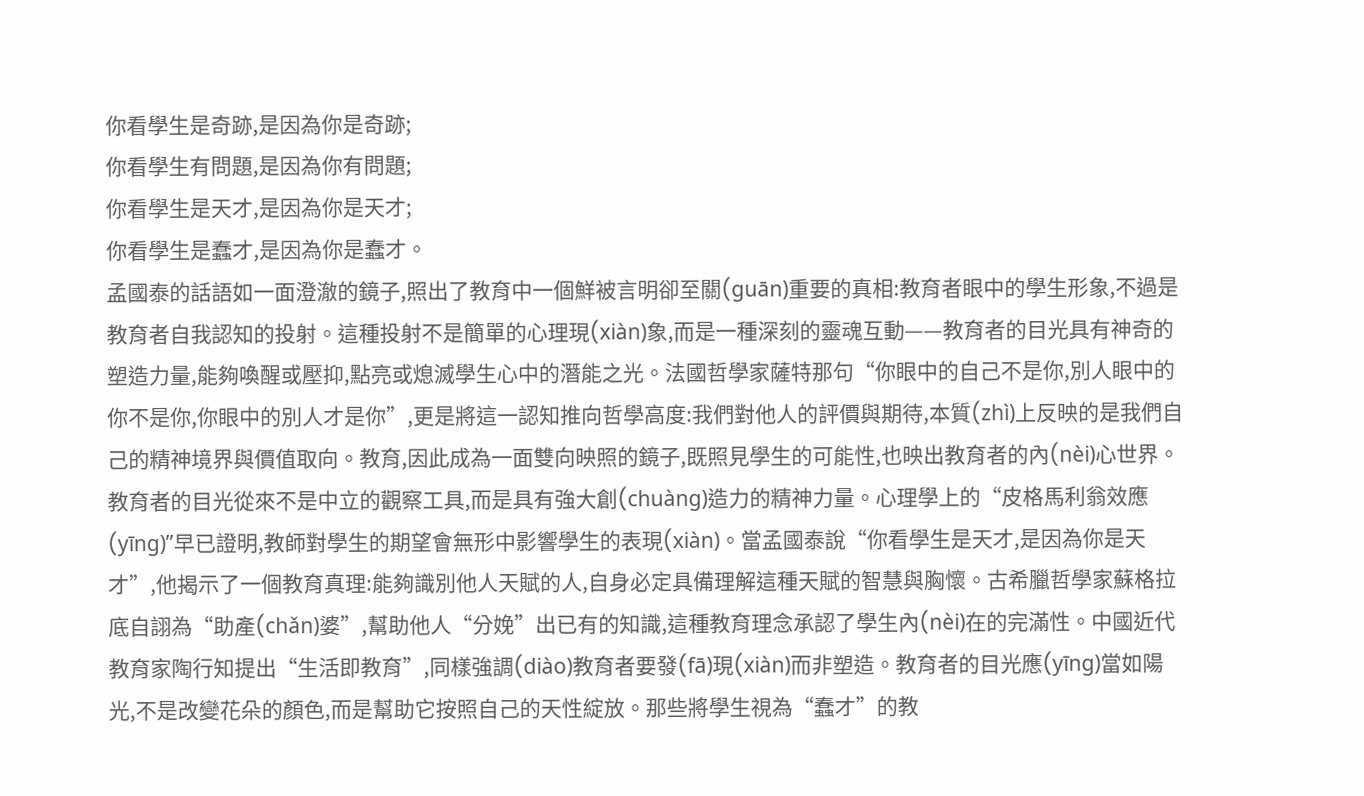你看學生是奇跡,是因為你是奇跡;
你看學生有問題,是因為你有問題;
你看學生是天才,是因為你是天才;
你看學生是蠢才,是因為你是蠢才。
孟國泰的話語如一面澄澈的鏡子,照出了教育中一個鮮被言明卻至關(guān)重要的真相:教育者眼中的學生形象,不過是教育者自我認知的投射。這種投射不是簡單的心理現(xiàn)象,而是一種深刻的靈魂互動——教育者的目光具有神奇的塑造力量,能夠喚醒或壓抑,點亮或熄滅學生心中的潛能之光。法國哲學家薩特那句“你眼中的自己不是你,別人眼中的你不是你,你眼中的別人才是你”,更是將這一認知推向哲學高度:我們對他人的評價與期待,本質(zhì)上反映的是我們自己的精神境界與價值取向。教育,因此成為一面雙向映照的鏡子,既照見學生的可能性,也映出教育者的內(nèi)心世界。
教育者的目光從來不是中立的觀察工具,而是具有強大創(chuàng)造力的精神力量。心理學上的“皮格馬利翁效應(yīng)”早已證明,教師對學生的期望會無形中影響學生的表現(xiàn)。當孟國泰說“你看學生是天才,是因為你是天才”,他揭示了一個教育真理:能夠識別他人天賦的人,自身必定具備理解這種天賦的智慧與胸懷。古希臘哲學家蘇格拉底自詡為“助產(chǎn)婆”,幫助他人“分娩”出已有的知識,這種教育理念承認了學生內(nèi)在的完滿性。中國近代教育家陶行知提出“生活即教育”,同樣強調(diào)教育者要發(fā)現(xiàn)而非塑造。教育者的目光應(yīng)當如陽光,不是改變花朵的顏色,而是幫助它按照自己的天性綻放。那些將學生視為“蠢才”的教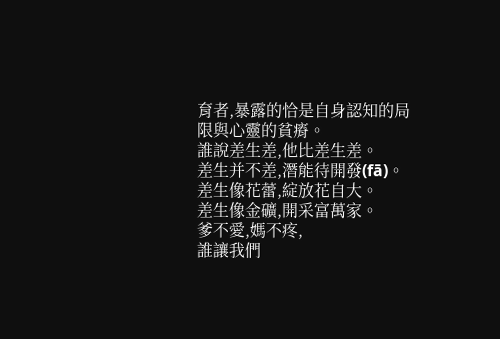育者,暴露的恰是自身認知的局限與心靈的貧瘠。
誰說差生差,他比差生差。
差生并不差,潛能待開發(fā)。
差生像花蕾,綻放花自大。
差生像金礦,開采富萬家。
爹不愛,媽不疼,
誰讓我們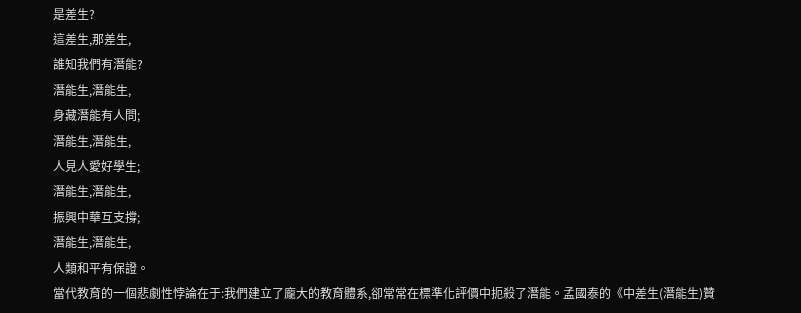是差生?
這差生,那差生,
誰知我們有潛能?
潛能生,潛能生,
身藏潛能有人問;
潛能生,潛能生,
人見人愛好學生;
潛能生,潛能生,
振興中華互支撐;
潛能生,潛能生,
人類和平有保證。
當代教育的一個悲劇性悖論在于:我們建立了龐大的教育體系,卻常常在標準化評價中扼殺了潛能。孟國泰的《中差生(潛能生)贊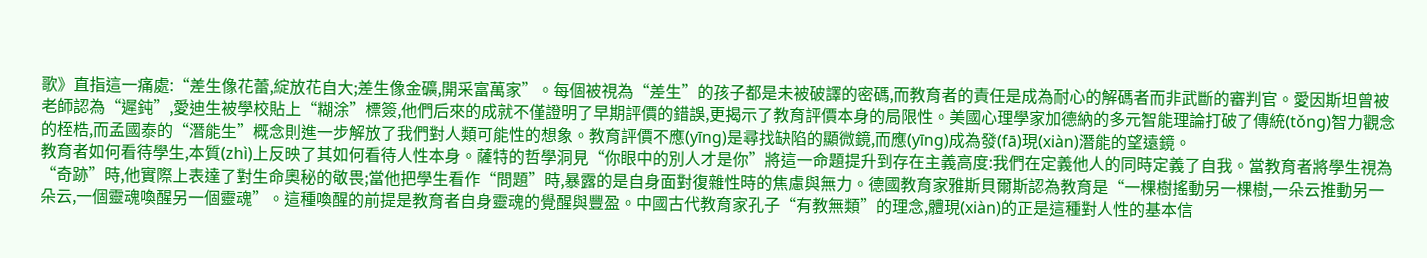歌》直指這一痛處:“差生像花蕾,綻放花自大;差生像金礦,開采富萬家”。每個被視為“差生”的孩子都是未被破譯的密碼,而教育者的責任是成為耐心的解碼者而非武斷的審判官。愛因斯坦曾被老師認為“遲鈍”,愛迪生被學校貼上“糊涂”標簽,他們后來的成就不僅證明了早期評價的錯誤,更揭示了教育評價本身的局限性。美國心理學家加德納的多元智能理論打破了傳統(tǒng)智力觀念的桎梏,而孟國泰的“潛能生”概念則進一步解放了我們對人類可能性的想象。教育評價不應(yīng)是尋找缺陷的顯微鏡,而應(yīng)成為發(fā)現(xiàn)潛能的望遠鏡。
教育者如何看待學生,本質(zhì)上反映了其如何看待人性本身。薩特的哲學洞見“你眼中的別人才是你”將這一命題提升到存在主義高度:我們在定義他人的同時定義了自我。當教育者將學生視為“奇跡”時,他實際上表達了對生命奧秘的敬畏;當他把學生看作“問題”時,暴露的是自身面對復雜性時的焦慮與無力。德國教育家雅斯貝爾斯認為教育是“一棵樹搖動另一棵樹,一朵云推動另一朵云,一個靈魂喚醒另一個靈魂”。這種喚醒的前提是教育者自身靈魂的覺醒與豐盈。中國古代教育家孔子“有教無類”的理念,體現(xiàn)的正是這種對人性的基本信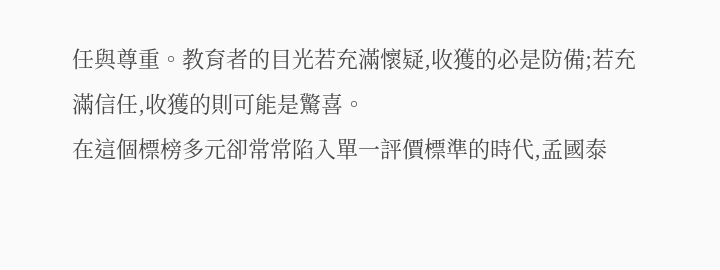任與尊重。教育者的目光若充滿懷疑,收獲的必是防備;若充滿信任,收獲的則可能是驚喜。
在這個標榜多元卻常常陷入單一評價標準的時代,孟國泰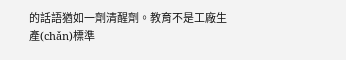的話語猶如一劑清醒劑。教育不是工廠生產(chǎn)標準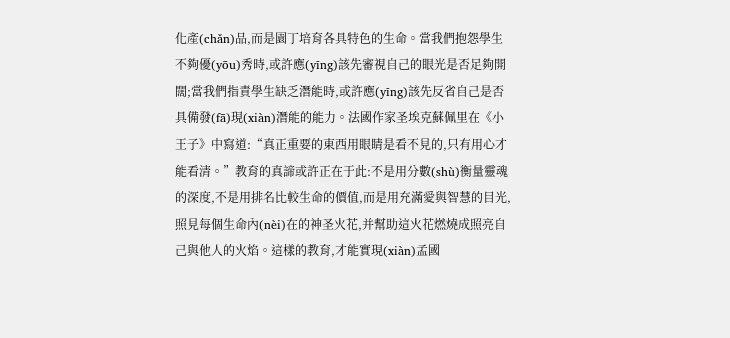化產(chǎn)品,而是園丁培育各具特色的生命。當我們抱怨學生不夠優(yōu)秀時,或許應(yīng)該先審視自己的眼光是否足夠開闊;當我們指責學生缺乏潛能時,或許應(yīng)該先反省自己是否具備發(fā)現(xiàn)潛能的能力。法國作家圣埃克蘇佩里在《小王子》中寫道:“真正重要的東西用眼睛是看不見的,只有用心才能看清。”教育的真諦或許正在于此:不是用分數(shù)衡量靈魂的深度,不是用排名比較生命的價值,而是用充滿愛與智慧的目光,照見每個生命內(nèi)在的神圣火花,并幫助這火花燃燒成照亮自己與他人的火焰。這樣的教育,才能實現(xiàn)孟國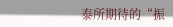泰所期待的“振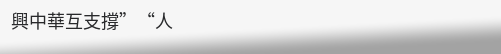興中華互支撐”“人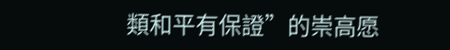類和平有保證”的崇高愿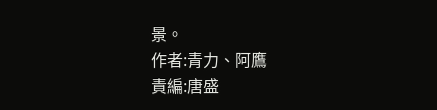景。
作者:青力、阿鷹
責編:唐盛